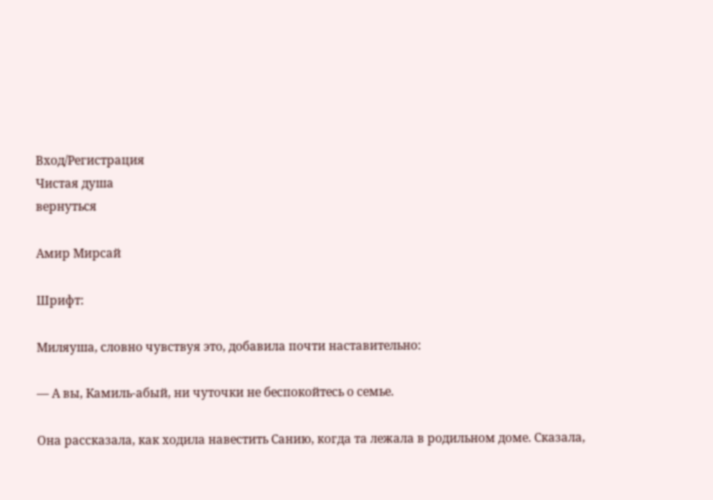Вход/Регистрация
Чистая душа
вернуться

Амир Мирсай

Шрифт:

Миляуша, словно чувствуя это, добавила почти наставительно:

— А вы, Камиль-абый, ни чуточки не беспокойтесь о семье.

Она рассказала, как ходила навестить Санию, когда та лежала в родильном доме. Сказала,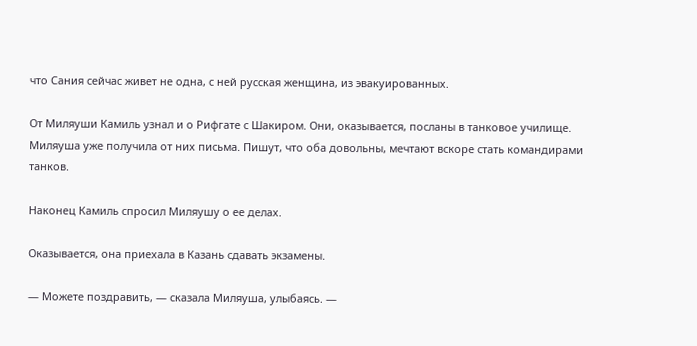что Сания сейчас живет не одна, с ней русская женщина, из эвакуированных.

От Миляуши Камиль узнал и о Рифгате с Шакиром. Они, оказывается, посланы в танковое училище. Миляуша уже получила от них письма. Пишут, что оба довольны, мечтают вскоре стать командирами танков.

Наконец Камиль спросил Миляушу о ее делах.

Оказывается, она приехала в Казань сдавать экзамены.

— Можете поздравить, — сказала Миляуша, улыбаясь. —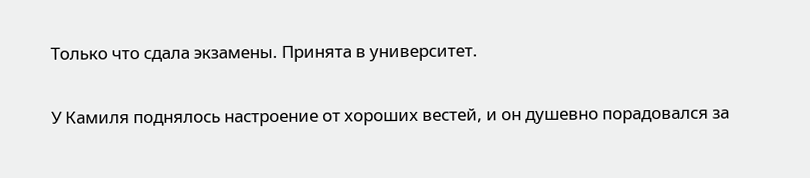Только что сдала экзамены. Принята в университет.

У Камиля поднялось настроение от хороших вестей, и он душевно порадовался за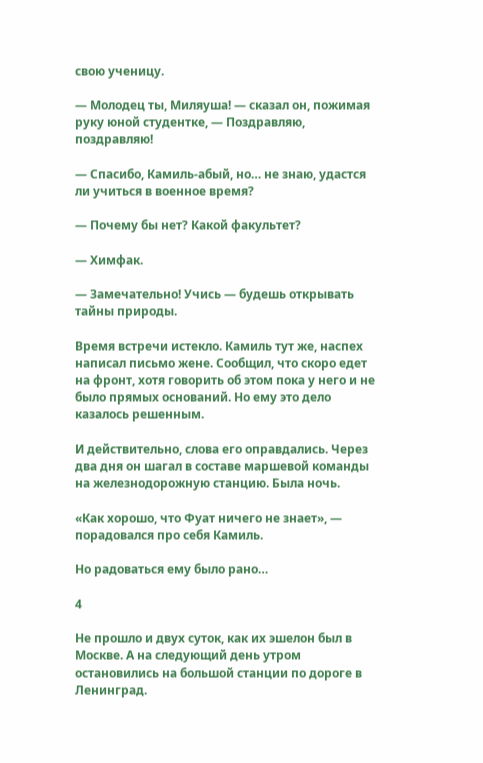свою ученицу.

— Молодец ты, Миляуша! — сказал он, пожимая руку юной студентке, — Поздравляю, поздравляю!

— Спасибо, Камиль-абый, но… не знаю, удастся ли учиться в военное время?

— Почему бы нет? Какой факультет?

— Химфак.

— Замечательно! Учись — будешь открывать тайны природы.

Время встречи истекло. Камиль тут же, наспех написал письмо жене. Сообщил, что скоро едет на фронт, хотя говорить об этом пока у него и не было прямых оснований. Но ему это дело казалось решенным.

И действительно, слова его оправдались. Через два дня он шагал в составе маршевой команды на железнодорожную станцию. Была ночь.

«Как хорошо, что Фуат ничего не знает», — порадовался про себя Камиль.

Но радоваться ему было рано…

4

Не прошло и двух суток, как их эшелон был в Москве. А на следующий день утром остановились на большой станции по дороге в Ленинград.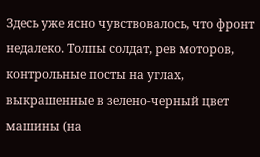Здесь уже ясно чувствовалось, что фронт недалеко. Толпы солдат, рев моторов, контрольные посты на углах, выкрашенные в зелено-черный цвет машины (на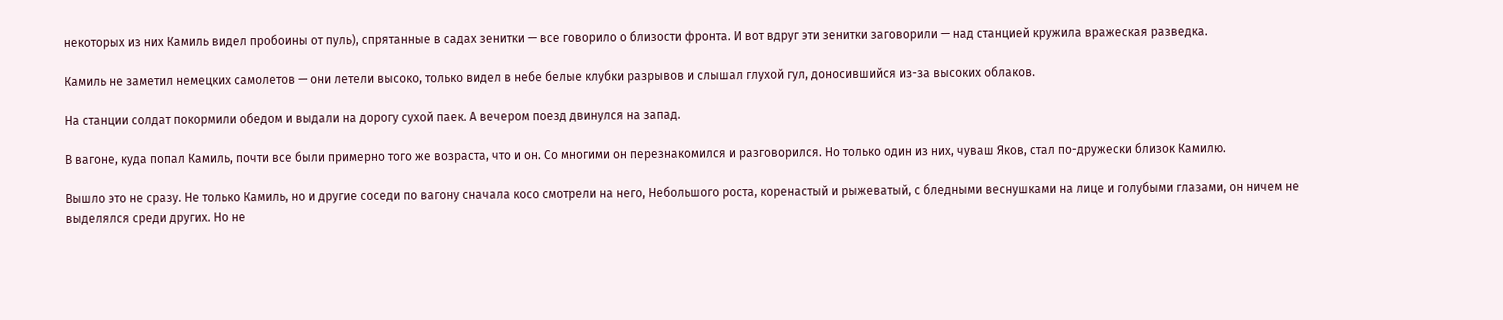некоторых из них Камиль видел пробоины от пуль), спрятанные в садах зенитки — все говорило о близости фронта. И вот вдруг эти зенитки заговорили — над станцией кружила вражеская разведка.

Камиль не заметил немецких самолетов — они летели высоко, только видел в небе белые клубки разрывов и слышал глухой гул, доносившийся из-за высоких облаков.

На станции солдат покормили обедом и выдали на дорогу сухой паек. А вечером поезд двинулся на запад.

В вагоне, куда попал Камиль, почти все были примерно того же возраста, что и он. Со многими он перезнакомился и разговорился. Но только один из них, чуваш Яков, стал по-дружески близок Камилю.

Вышло это не сразу. Не только Камиль, но и другие соседи по вагону сначала косо смотрели на него, Небольшого роста, коренастый и рыжеватый, с бледными веснушками на лице и голубыми глазами, он ничем не выделялся среди других. Но не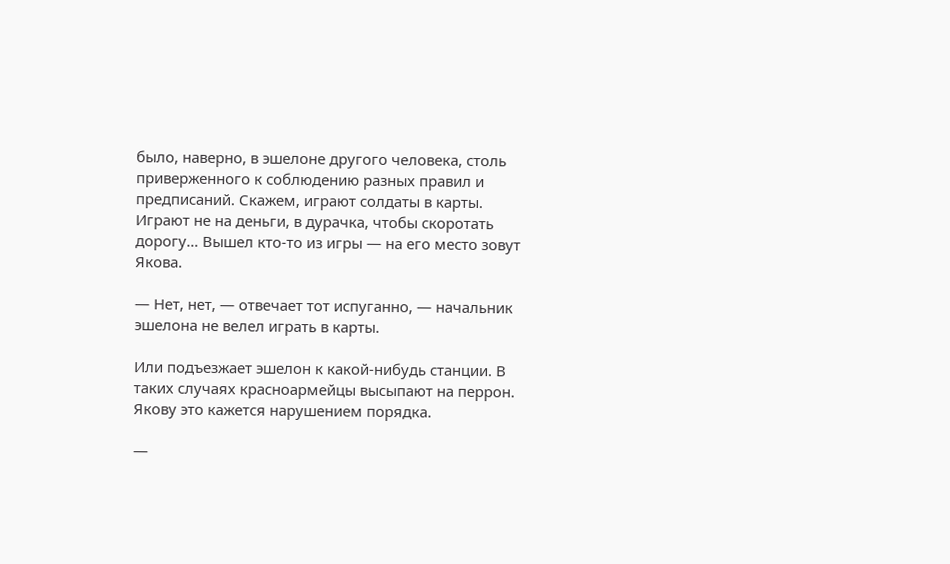было, наверно, в эшелоне другого человека, столь приверженного к соблюдению разных правил и предписаний. Скажем, играют солдаты в карты. Играют не на деньги, в дурачка, чтобы скоротать дорогу… Вышел кто-то из игры — на его место зовут Якова.

— Нет, нет, — отвечает тот испуганно, — начальник эшелона не велел играть в карты.

Или подъезжает эшелон к какой-нибудь станции. В таких случаях красноармейцы высыпают на перрон. Якову это кажется нарушением порядка.

—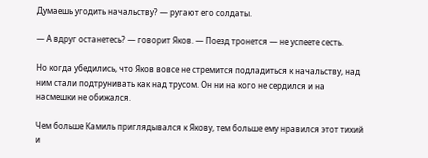Думаешь угодить начальству? — ругают его солдаты.

— А вдруг останетесь? — говорит Яков. — Поезд тронется — не успеете сесть.

Но когда убедились, что Яков вовсе не стремится подладиться к начальству, над ним стали подтрунивать как над трусом. Он ни на кого не сердился и на насмешки не обижался.

Чем больше Камиль приглядывался к Якову, тем больше ему нравился этот тихий и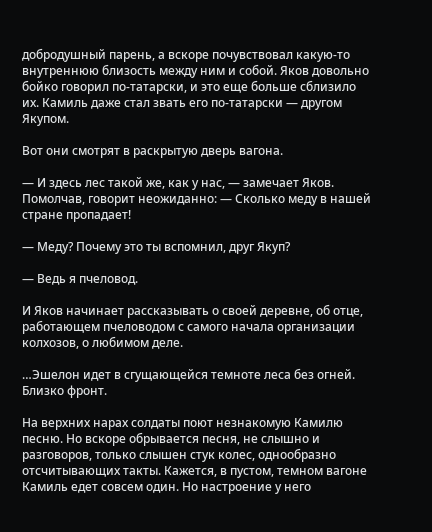добродушный парень, а вскоре почувствовал какую-то внутреннюю близость между ним и собой. Яков довольно бойко говорил по-татарски, и это еще больше сблизило их. Камиль даже стал звать его по-татарски — другом Якупом.

Вот они смотрят в раскрытую дверь вагона.

— И здесь лес такой же, как у нас, — замечает Яков. Помолчав, говорит неожиданно: — Сколько меду в нашей стране пропадает!

— Меду? Почему это ты вспомнил, друг Якуп?

— Ведь я пчеловод.

И Яков начинает рассказывать о своей деревне, об отце, работающем пчеловодом с самого начала организации колхозов, о любимом деле.

…Эшелон идет в сгущающейся темноте леса без огней. Близко фронт.

На верхних нарах солдаты поют незнакомую Камилю песню. Но вскоре обрывается песня, не слышно и разговоров, только слышен стук колес, однообразно отсчитывающих такты. Кажется, в пустом, темном вагоне Камиль едет совсем один. Но настроение у него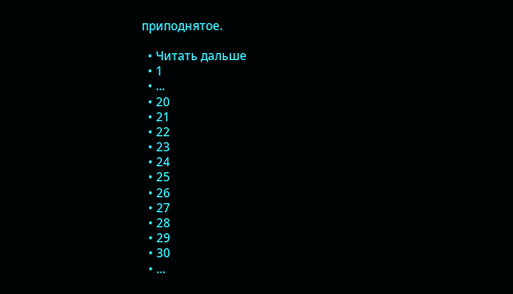приподнятое.

  • Читать дальше
  • 1
  • ...
  • 20
  • 21
  • 22
  • 23
  • 24
  • 25
  • 26
  • 27
  • 28
  • 29
  • 30
  • ...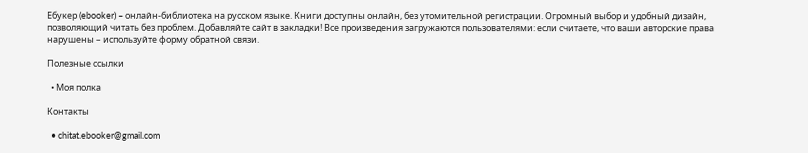Ебукер (ebooker) – онлайн-библиотека на русском языке. Книги доступны онлайн, без утомительной регистрации. Огромный выбор и удобный дизайн, позволяющий читать без проблем. Добавляйте сайт в закладки! Все произведения загружаются пользователями: если считаете, что ваши авторские права нарушены – используйте форму обратной связи.

Полезные ссылки

  • Моя полка

Контакты

  • chitat.ebooker@gmail.com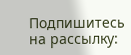Подпишитесь на рассылку: